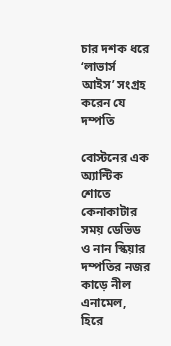চার দশক ধরে ‘লাভার্স আইস’ সংগ্রহ করেন যে দম্পতি

বোস্টনের এক অ্যান্টিক শোতে কেনাকাটার সময় ডেভিড ও নান স্কিয়ার দম্পতির নজর কাড়ে নীল এনামেল, হিরে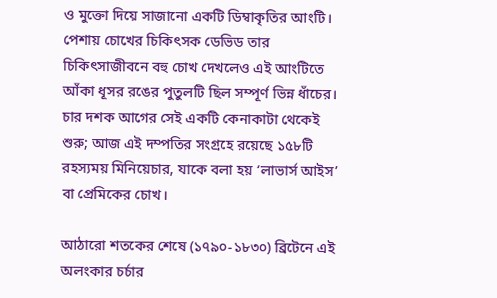ও মুক্তো দিয়ে সাজানো একটি ডিম্বাকৃতির আংটি। পেশায় চোখের চিকিৎসক ডেভিড তার চিকিৎসাজীবনে বহু চোখ দেখলেও এই আংটিতে আঁকা ধূসর রঙের পুতুলটি ছিল সম্পূর্ণ ভিন্ন ধাঁচের। চার দশক আগের সেই একটি কেনাকাটা থেকেই শুরু; আজ এই দম্পতির সংগ্রহে রয়েছে ১৫৮টি রহস্যময় মিনিয়েচার, যাকে বলা হয় ‘লাভার্স আইস’ বা প্রেমিকের চোখ।

আঠারো শতকের শেষে (১৭৯০-১৮৩০) ব্রিটেনে এই অলংকার চর্চার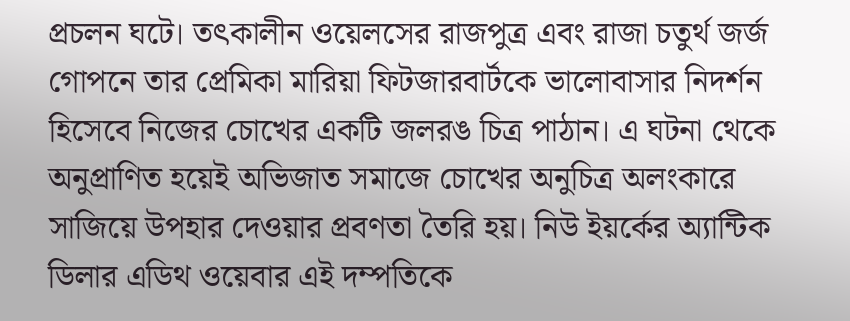প্রচলন ঘটে। তৎকালীন ওয়েলসের রাজপুত্র এবং রাজা চতুর্থ জর্জ গোপনে তার প্রেমিকা মারিয়া ফিটজারবার্টকে ভালোবাসার নিদর্শন হিসেবে নিজের চোখের একটি জলরঙ চিত্র পাঠান। এ ঘটনা থেকে অনুপ্রাণিত হয়েই অভিজাত সমাজে চোখের অনুচিত্র অলংকারে সাজিয়ে উপহার দেওয়ার প্রবণতা তৈরি হয়। নিউ ইয়র্কের অ্যান্টিক ডিলার এডিথ ওয়েবার এই দম্পতিকে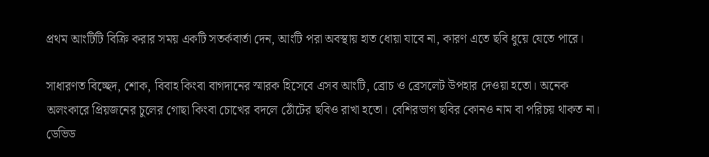প্রথম আংটিটি বিক্রি করার সময় একটি সতর্কবার্তা দেন, আংটি পরা অবস্থায় হাত ধোয়া যাবে না, কারণ এতে ছবি ধুয়ে যেতে পারে।

সাধারণত বিচ্ছেদ, শোক, বিবাহ কিংবা বাগদানের স্মারক হিসেবে এসব আংটি, ব্রোচ ও ব্রেসলেট উপহার দেওয়া হতো। অনেক অলংকারে প্রিয়জনের চুলের গোছা কিংবা চোখের বদলে ঠোঁটের ছবিও রাখা হতো। বেশিরভাগ ছবির কোনও নাম বা পরিচয় থাকত না। ডেভিড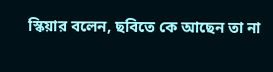স্কিয়ার বলেন, ছবিতে কে আছেন তা না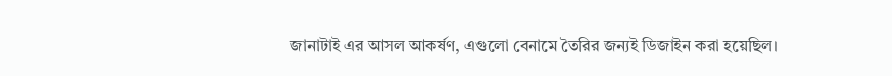জানাটাই এর আসল আকর্ষণ, এগুলো বেনামে তৈরির জন্যই ডিজাইন করা হয়েছিল।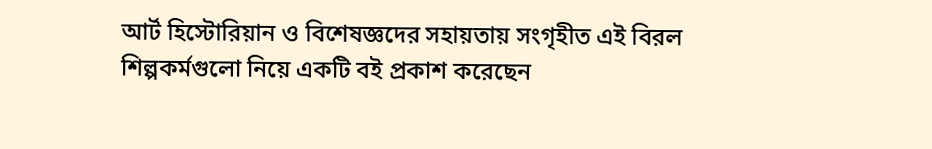আর্ট হিস্টোরিয়ান ও বিশেষজ্ঞদের সহায়তায় সংগৃহীত এই বিরল শিল্পকর্মগুলো নিয়ে একটি বই প্রকাশ করেছেন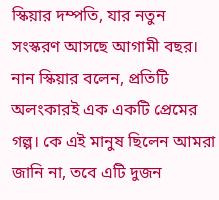স্কিয়ার দম্পতি, যার নতুন সংস্করণ আসছে আগামী বছর। নান স্কিয়ার বলেন, প্রতিটি অলংকারই এক একটি প্রেমের গল্প। কে এই মানুষ ছিলেন আমরা জানি না, তবে এটি দুজন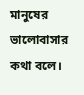মানুষের ভালোবাসার কথা বলে।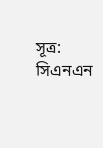সূত্র: সিএনএন